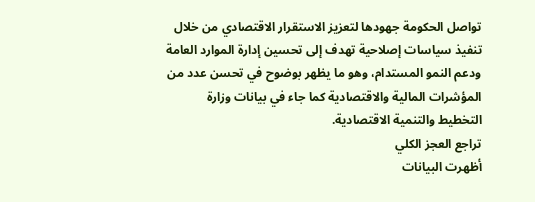تواصل الحكومة جهودها لتعزيز الاستقرار الاقتصادي من خلال تنفيذ سياسات إصلاحية تهدف إلى تحسين إدارة الموارد العامة ودعم النمو المستدام، وهو ما يظهر بوضوح في تحسن عدد من المؤشرات المالية والاقتصادية كما جاء في بيانات وزارة التخطيط والتنمية الاقتصادية.
تراجع العجز الكلي
أظهرت البيانات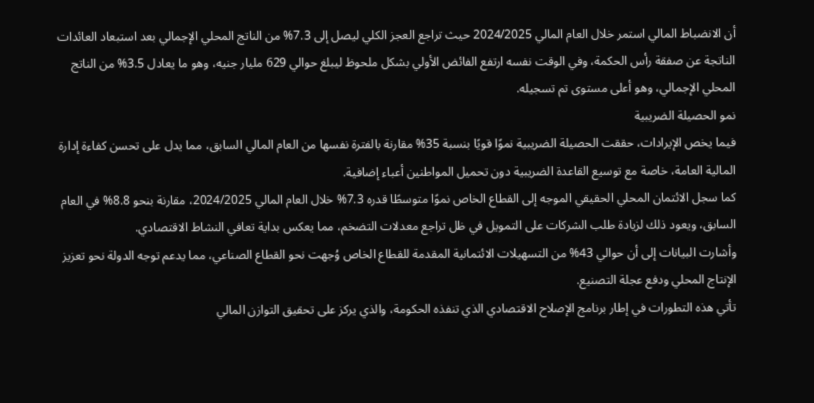أن الانضباط المالي استمر خلال العام المالي 2024/2025 حيث تراجع العجز الكلي ليصل إلى 7.3% من الناتج المحلي الإجمالي بعد استبعاد العائدات الناتجة عن صفقة رأس الحكمة، وفي الوقت نفسه ارتفع الفائض الأولي بشكل ملحوظ ليبلغ حوالي 629 مليار جنيه، وهو ما يعادل 3.5% من الناتج المحلي الإجمالي، وهو أعلى مستوى تم تسجيله.
نمو الحصيلة الضريبية
فيما يخص الإيرادات، حققت الحصيلة الضريبية نموًا قويًا بنسبة 35% مقارنة بالفترة نفسها من العام المالي السابق، مما يدل على تحسن كفاءة إدارة المالية العامة، خاصة مع توسيع القاعدة الضريبية دون تحميل المواطنين أعباء إضافية.
كما سجل الائتمان المحلي الحقيقي الموجه إلى القطاع الخاص نموًا متوسطًا قدره 7.3% خلال العام المالي 2024/2025، مقارنة بنحو 8.8% في العام السابق، ويعود ذلك لزيادة طلب الشركات على التمويل في ظل تراجع معدلات التضخم، مما يعكس بداية تعافي النشاط الاقتصادي.
وأشارت البيانات إلى أن حوالي 43% من التسهيلات الائتمانية المقدمة للقطاع الخاص وُجهت نحو القطاع الصناعي، مما يدعم توجه الدولة نحو تعزيز الإنتاج المحلي ودفع عجلة التصنيع.
تأتي هذه التطورات في إطار برنامج الإصلاح الاقتصادي الذي تنفذه الحكومة، والذي يركز على تحقيق التوازن المالي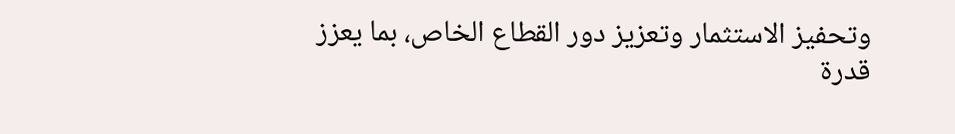وتحفيز الاستثمار وتعزيز دور القطاع الخاص، بما يعزز قدرة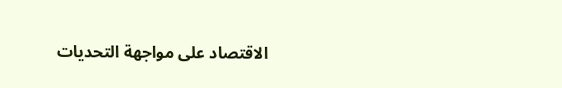الاقتصاد على مواجهة التحديات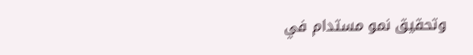وتحقيق نمو مستدام في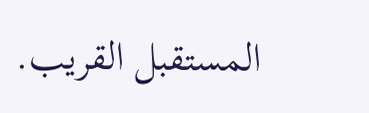المستقبل القريب.